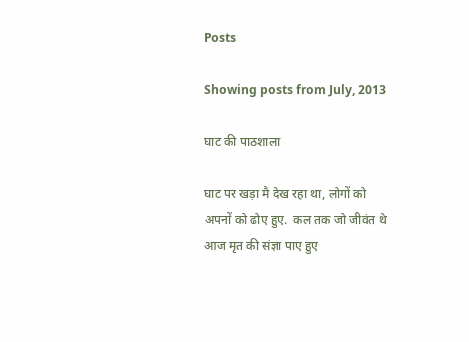Posts

Showing posts from July, 2013

घाट की पाठशाला

घाट पर खड़ा मै देख रहा था, लोगों को अपनों को ढोए हुए.  कल तक जो जीवंत थे आज मृत की संज्ञा पाए हुए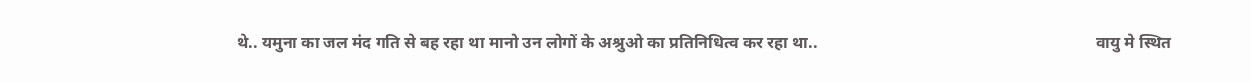थे.. यमुना का जल मंद गति से बह रहा था मानो उन लोगों के अश्रुओ का प्रतिनिधित्व कर रहा था..                                                                   वायु मे स्थित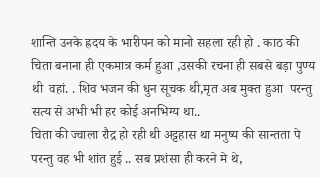शान्ति उनके ह्रदय के भारीपन को मानो सहला रही हो . काठ की चिता बनाना ही एकमात्र कर्म हुआ ,उसकी रचना ही सबसे बड़ा पुण्य थी  वहां. . शिव भजन की धुन सूचक थी,मृत अब मुक्त हुआ  परन्तु सत्य से अभी भी हर कोई अनभिग्य था..                                                    चिता की ज्वाला रौद्र हो रही थी अट्टहास था मनुष्य की सान्तता पे परन्तु वह भी शांत हुई .. सब प्रशंसा ही करने मे थे,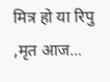मित्र हो या रिपु ,मृत आज...